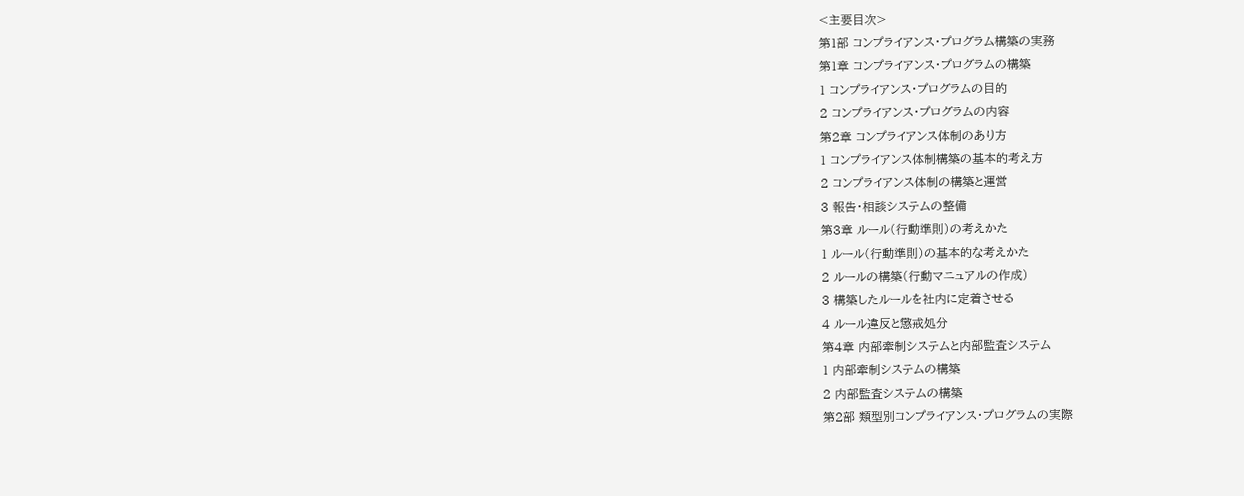<主要目次>
第1部 コンプライアンス・プログラム構築の実務
第1章 コンプライアンス・プログラムの構築
1 コンプライアンス・プログラムの目的
2 コンプライアンス・プログラムの内容
第2章 コンプライアンス体制のあり方
1 コンプライアンス体制構築の基本的考え方
2 コンプライアンス体制の構築と運営
3 報告・相談システムの整備
第3章 ルール(行動準則)の考えかた
1 ルール(行動準則)の基本的な考えかた
2 ルールの構築(行動マニュアルの作成)
3 構築したルールを社内に定着させる
4 ルール違反と懲戒処分
第4章 内部牽制システムと内部監査システム
1 内部牽制システムの構築
2 内部監査システムの構築
第2部 類型別コンプライアンス・プログラムの実際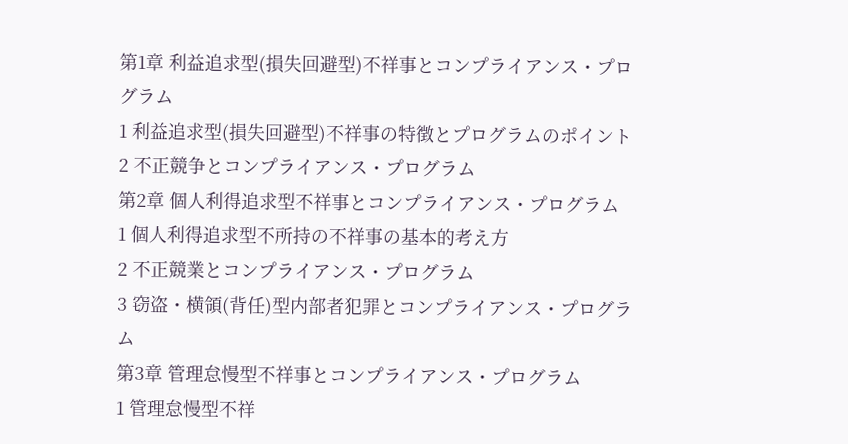第1章 利益追求型(損失回避型)不祥事とコンプライアンス・プログラム
1 利益追求型(損失回避型)不祥事の特徴とプログラムのポイント
2 不正競争とコンプライアンス・プログラム
第2章 個人利得追求型不祥事とコンプライアンス・プログラム
1 個人利得追求型不所持の不祥事の基本的考え方
2 不正競業とコンプライアンス・プログラム
3 窃盗・横領(背任)型内部者犯罪とコンプライアンス・プログラム
第3章 管理怠慢型不祥事とコンプライアンス・プログラム
1 管理怠慢型不祥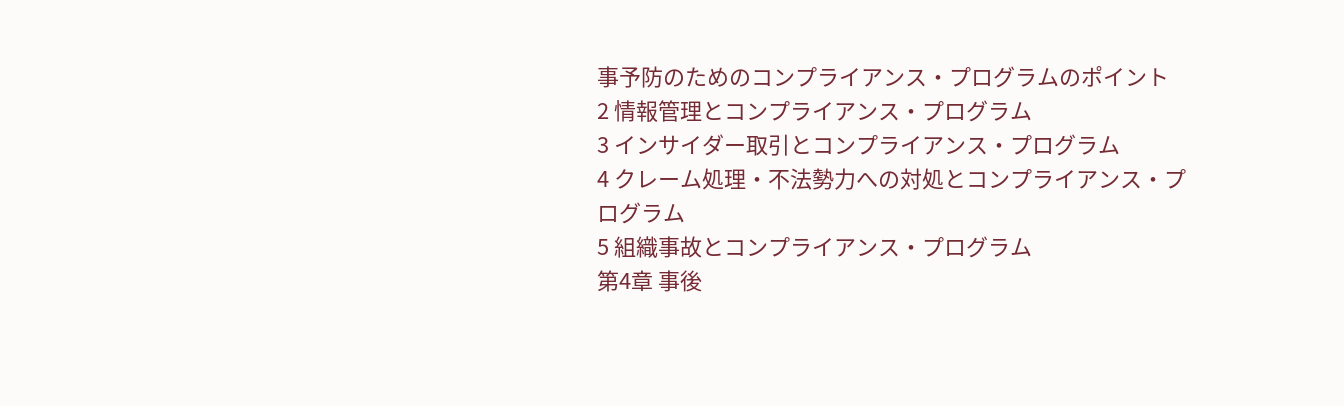事予防のためのコンプライアンス・プログラムのポイント
2 情報管理とコンプライアンス・プログラム
3 インサイダー取引とコンプライアンス・プログラム
4 クレーム処理・不法勢力への対処とコンプライアンス・プログラム
5 組織事故とコンプライアンス・プログラム
第4章 事後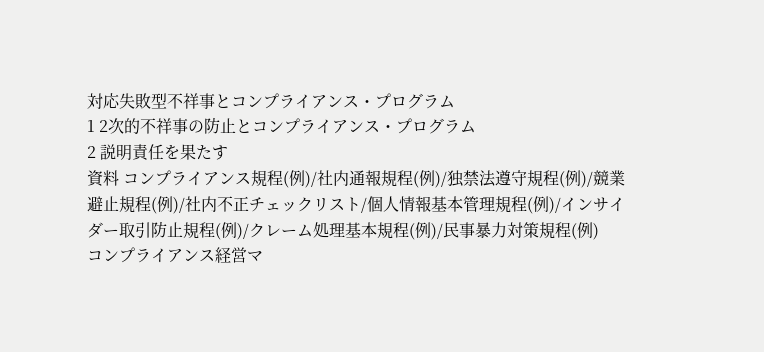対応失敗型不祥事とコンプライアンス・プログラム
1 2次的不祥事の防止とコンプライアンス・プログラム
2 説明責任を果たす
資料 コンプライアンス規程(例)/社内通報規程(例)/独禁法遵守規程(例)/競業避止規程(例)/社内不正チェックリスト/個人情報基本管理規程(例)/インサイダー取引防止規程(例)/クレーム処理基本規程(例)/民事暴力対策規程(例)
コンプライアンス経営マ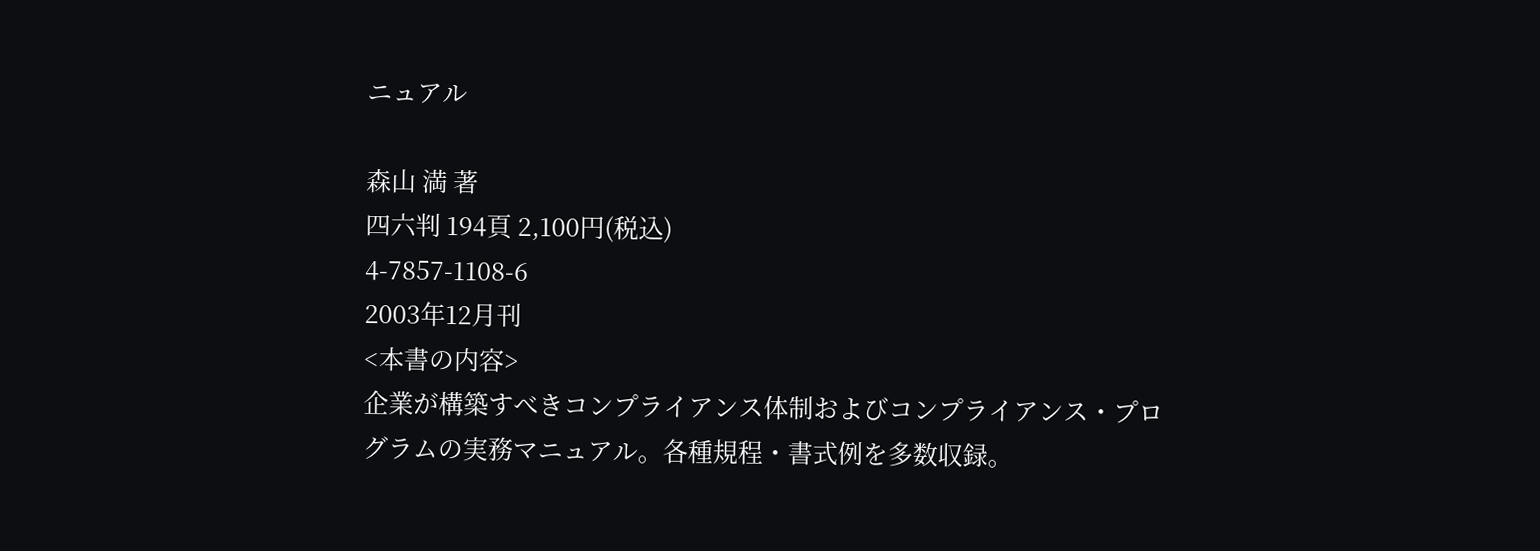ニュアル

森山 満 著
四六判 194頁 2,100円(税込)
4-7857-1108-6
2003年12月刊
<本書の内容>
企業が構築すべきコンプライアンス体制およびコンプライアンス・プログラムの実務マニュアル。各種規程・書式例を多数収録。